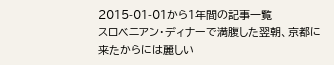2015-01-01から1年間の記事一覧
スロベニアン・ディナーで満腹した翌朝、京都に来たからには麗しい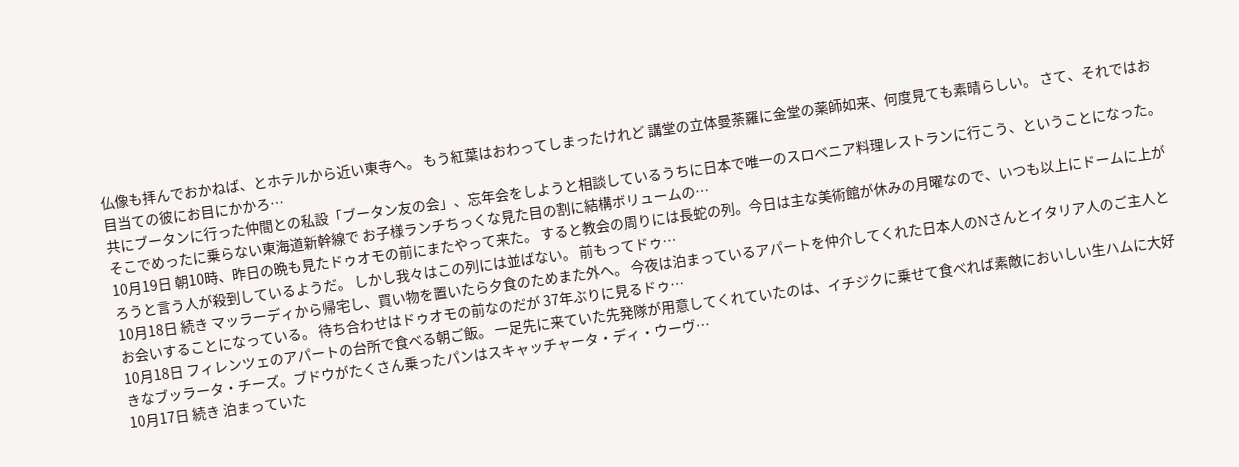仏像も拝んでおかねば、とホテルから近い東寺へ。 もう紅葉はおわってしまったけれど 講堂の立体曼荼羅に金堂の薬師如来、何度見ても素晴らしい。 さて、それではお目当ての彼にお目にかかろ…
共にブータンに行った仲間との私設「ブータン友の会」、忘年会をしようと相談しているうちに日本で唯一のスロベニア料理レストランに行こう、ということになった。 そこでめったに乗らない東海道新幹線で お子様ランチちっくな見た目の割に結構ボリュームの…
10月19日 朝10時、昨日の晩も見たドゥオモの前にまたやって来た。 すると教会の周りには長蛇の列。今日は主な美術館が休みの月曜なので、いつも以上にドームに上がろうと言う人が殺到しているようだ。 しかし我々はこの列には並ばない。 前もってドゥ…
10月18日 続き マッラーディから帰宅し、買い物を置いたら夕食のためまた外へ。 今夜は泊まっているアパートを仲介してくれた日本人のNさんとイタリア人のご主人とお会いすることになっている。 待ち合わせはドゥオモの前なのだが 37年ぶりに見るドゥ…
10月18日 フィレンツェのアパートの台所で食べる朝ご飯。 一足先に来ていた先発隊が用意してくれていたのは、イチジクに乗せて食べれば素敵においしい生ハムに大好きなブッラータ・チーズ。ブドウがたくさん乗ったパンはスキャッチャータ・ディ・ウーヴ…
10月17日 続き 泊まっていた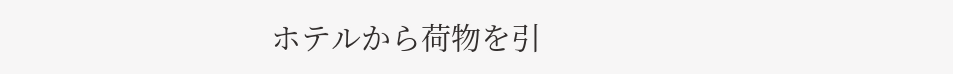ホテルから荷物を引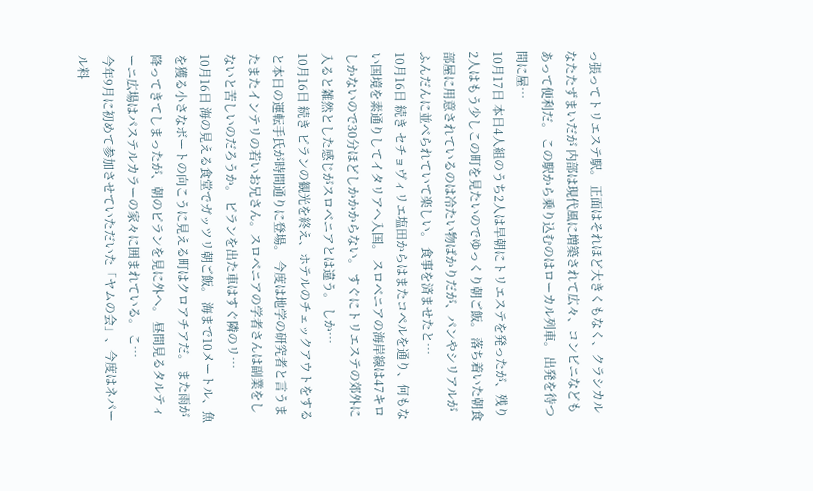っ張ってトリエステ駅。 正面はそれほど大きくもなく、クラシカルなたたずまいだが 内部は現代風に増築されて広々、コンビニなどもあって便利だ。 この駅から乗り込むのはローカル列車。 出発を待つ間に屋…
10月17日 本日4人組のうち2人は早朝にトリエステを発ったが、残り2人はもう少しこの町を見たいのでゆっくり朝ご飯。 落ち着いた朝食部屋に用意されているのは冷たい物ばかりだが、パンやシリアルがふんだんに並べられていて楽しい。 食事を済ませたと…
10月16日 続き セチョヴィリエ塩田からはまたコペルを通り、何もない国境を素通りしてイタリアへ入国。 スロベニアの海岸線は47キロしかないので30分ほどしかかからない。 すぐにトリエステの郊外に入ると雑然とした感じがスロベニアとは違う。 しか…
10月16日 続き ピランの観光を終え、ホテルのチェックアウトをすると本日の運転手氏が時間通りに登場。 今度は地学の研究者と言うまたまたインテリの若いお兄さん。スロベニアの学者さんは副業をしないと苦しいのだろうか。 ピランを出た車はすぐ隣のリ…
10月16日 海の見える食堂でガッツリ朝ご飯。 海まで10メートル、魚を獲る小さなボートの向こうに見える町はクロアチアだ。 また雨が降ってきてしまったが、朝のピランを見に外へ。 昼間見るタルティーニ広場はパステルカラーの家々に囲まれている。 こ…
今年9月に初めて参加させていただいた「ヤムの会」、今度はネパール料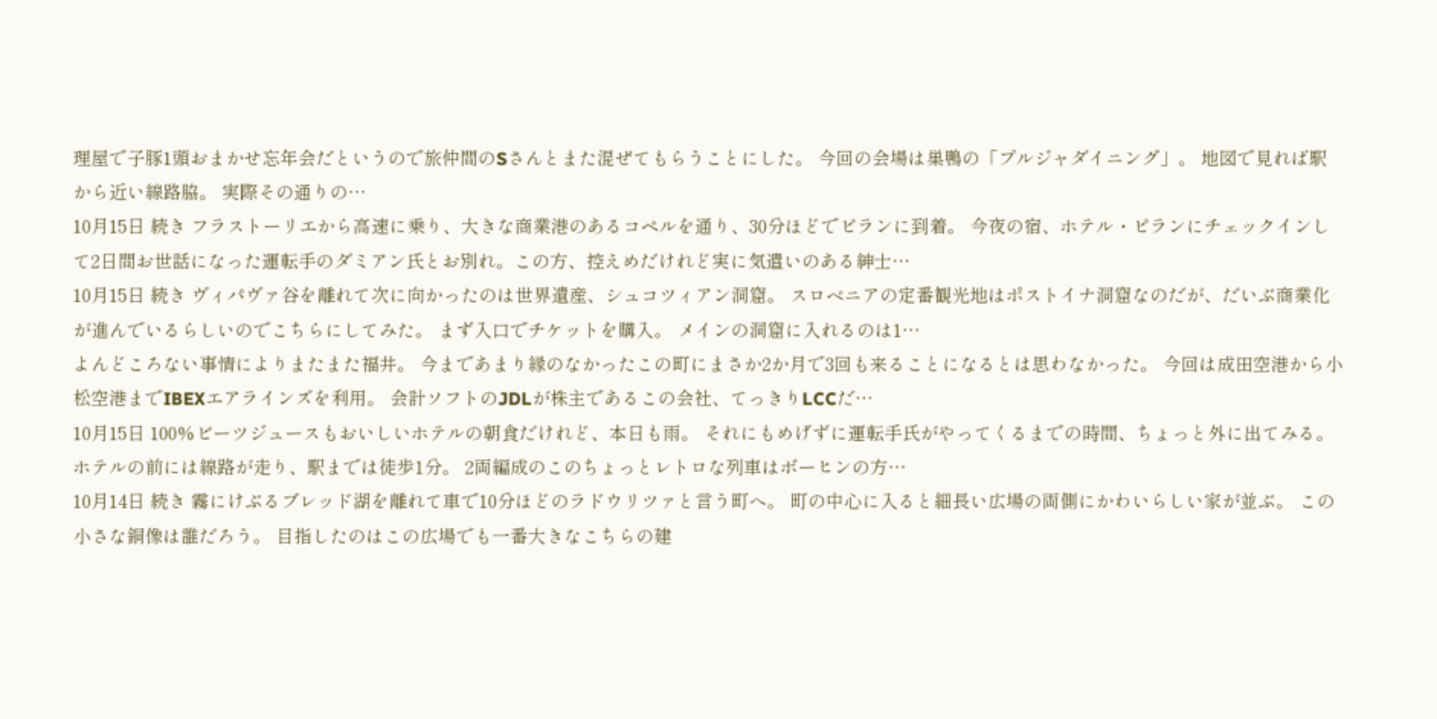理屋で子豚1頭おまかせ忘年会だというので旅仲間のSさんとまた混ぜてもらうことにした。 今回の会場は巣鴨の「プルジャダイニング」。 地図で見れば駅から近い線路脇。 実際その通りの…
10月15日 続き フラストーリエから高速に乗り、大きな商業港のあるコペルを通り、30分ほどでピランに到着。 今夜の宿、ホテル・ピランにチェックインして2日間お世話になった運転手のダミアン氏とお別れ。この方、控えめだけれど実に気遣いのある紳士…
10月15日 続き ヴィパヴァ谷を離れて次に向かったのは世界遺産、シュコツィアン洞窟。 スロベニアの定番観光地はポストイナ洞窟なのだが、だいぶ商業化が進んでいるらしいのでこちらにしてみた。 まず入口でチケットを購入。 メインの洞窟に入れるのは1…
よんどころない事情によりまたまた福井。 今まであまり縁のなかったこの町にまさか2か月で3回も来ることになるとは思わなかった。 今回は成田空港から小松空港までIBEXエアラインズを利用。 会計ソフトのJDLが株主であるこの会社、てっきりLCCだ…
10月15日 100%ビーツジュースもおいしいホテルの朝食だけれど、本日も雨。 それにもめげずに運転手氏がやってくるまでの時間、ちょっと外に出てみる。 ホテルの前には線路が走り、駅までは徒歩1分。 2両編成のこのちょっとレトロな列車はボーヒンの方…
10月14日 続き 霧にけぶるブレッド湖を離れて車で10分ほどのラドウリツァと言う町へ。 町の中心に入ると細長い広場の両側にかわいらしい家が並ぶ。 この小さな銅像は誰だろう。 目指したのはこの広場でも一番大きなこちらの建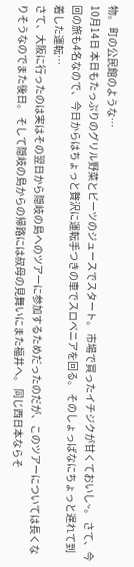物。 町の公民館のような…
10月14日 本日もたっぷりのグリル野菜とビーツのジュースでスタート。 市場で買ったイチジクが甘くておいし~。 さて、今回の旅も4名なので、今日からはちょっと贅沢に運転手つきの車でスロベニアを回る。 そのしょっぱなにちょっと遅れて到着した運転…
さて、大阪に行ったのは実はその翌日から隠岐の島へのツアーに参加するためだったのだが、このツアーについては長くなりそうなのでまた後日。 そして隠岐の島からの帰路には叔母の見舞いにまた福井へ。 同じ西日本ならそ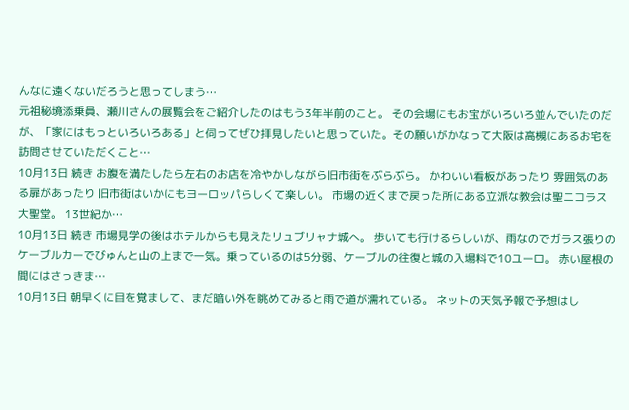んなに遠くないだろうと思ってしまう…
元祖秘境添乗員、瀬川さんの展覧会をご紹介したのはもう3年半前のこと。 その会場にもお宝がいろいろ並んでいたのだが、「家にはもっといろいろある」と伺ってぜひ拝見したいと思っていた。その願いがかなって大阪は高槻にあるお宅を訪問させていただくこと…
10月13日 続き お腹を満たしたら左右のお店を冷やかしながら旧市街をぶらぶら。 かわいい看板があったり 雰囲気のある扉があったり 旧市街はいかにもヨーロッパらしくて楽しい。 市場の近くまで戻った所にある立派な教会は聖ニコラス大聖堂。 13世紀か…
10月13日 続き 市場見学の後はホテルからも見えたリュブリャナ城へ。 歩いても行けるらしいが、雨なのでガラス張りのケーブルカーでびゅんと山の上まで一気。乗っているのは5分弱、ケーブルの往復と城の入場料で10ユーロ。 赤い屋根の間にはさっきま…
10月13日 朝早くに目を覚まして、まだ暗い外を眺めてみると雨で道が濡れている。 ネットの天気予報で予想はし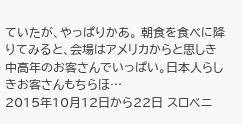ていたが、やっぱりかあ。 朝食を食べに降りてみると、会場はアメリカからと思しき中高年のお客さんでいっぱい。日本人らしきお客さんもちらほ…
2015年10月12日から22日 スロベニ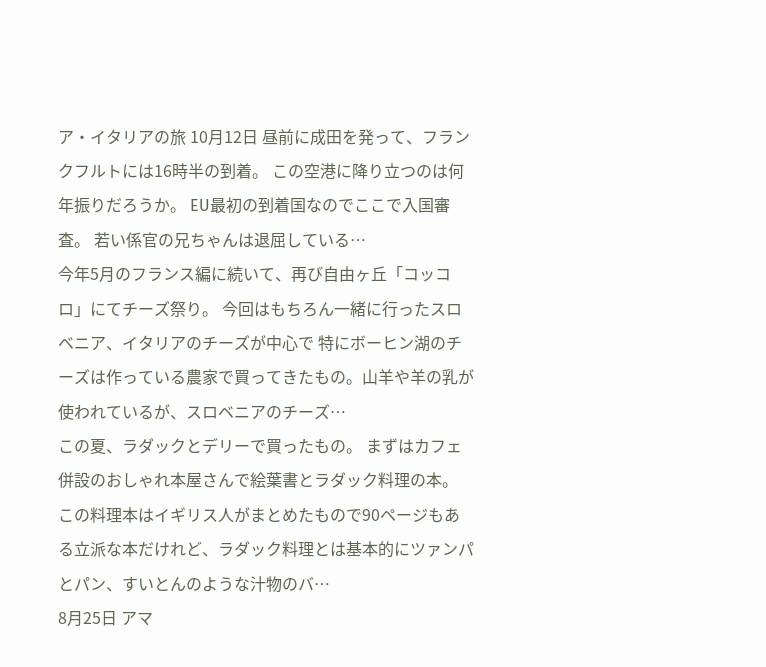ア・イタリアの旅 10月12日 昼前に成田を発って、フランクフルトには16時半の到着。 この空港に降り立つのは何年振りだろうか。 EU最初の到着国なのでここで入国審査。 若い係官の兄ちゃんは退屈している…
今年5月のフランス編に続いて、再び自由ヶ丘「コッコロ」にてチーズ祭り。 今回はもちろん一緒に行ったスロベニア、イタリアのチーズが中心で 特にボーヒン湖のチーズは作っている農家で買ってきたもの。山羊や羊の乳が使われているが、スロベニアのチーズ…
この夏、ラダックとデリーで買ったもの。 まずはカフェ併設のおしゃれ本屋さんで絵葉書とラダック料理の本。 この料理本はイギリス人がまとめたもので90ページもある立派な本だけれど、ラダック料理とは基本的にツァンパとパン、すいとんのような汁物のバ…
8月25日 アマ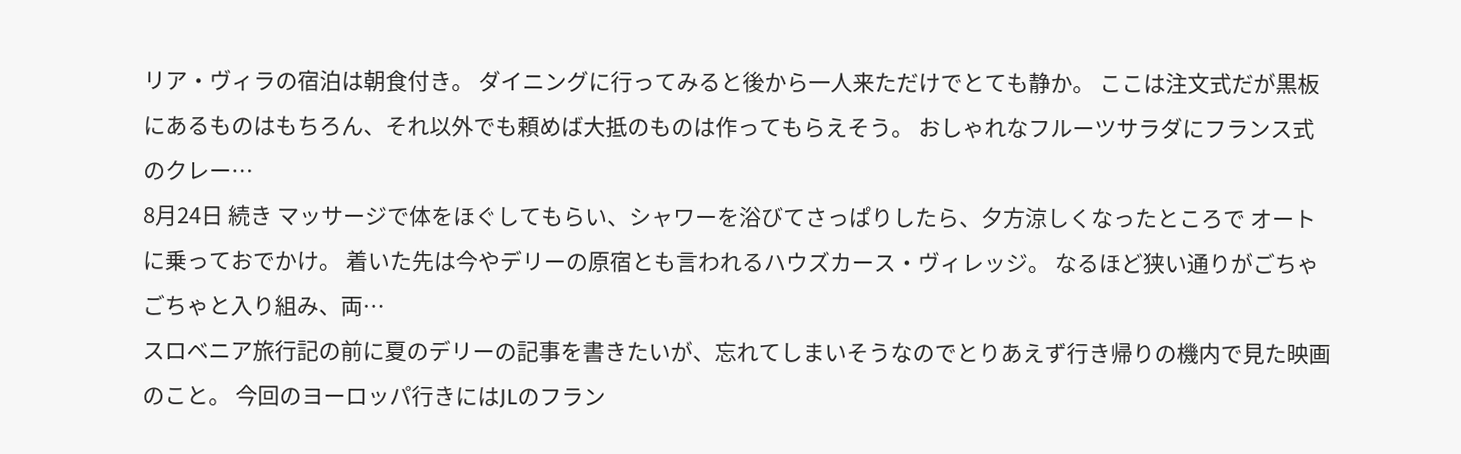リア・ヴィラの宿泊は朝食付き。 ダイニングに行ってみると後から一人来ただけでとても静か。 ここは注文式だが黒板にあるものはもちろん、それ以外でも頼めば大抵のものは作ってもらえそう。 おしゃれなフルーツサラダにフランス式のクレー…
8月24日 続き マッサージで体をほぐしてもらい、シャワーを浴びてさっぱりしたら、夕方涼しくなったところで オートに乗っておでかけ。 着いた先は今やデリーの原宿とも言われるハウズカース・ヴィレッジ。 なるほど狭い通りがごちゃごちゃと入り組み、両…
スロベニア旅行記の前に夏のデリーの記事を書きたいが、忘れてしまいそうなのでとりあえず行き帰りの機内で見た映画のこと。 今回のヨーロッパ行きにはJLのフラン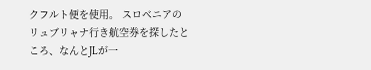クフルト便を使用。 スロベニアのリュブリャナ行き航空券を探したところ、なんとJLが一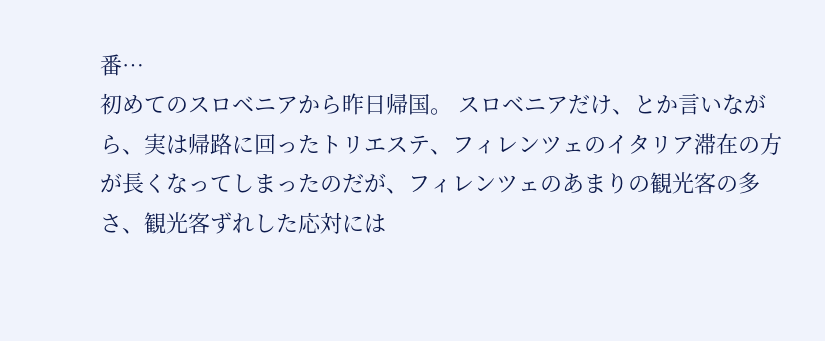番…
初めてのスロベニアから昨日帰国。 スロベニアだけ、とか言いながら、実は帰路に回ったトリエステ、フィレンツェのイタリア滞在の方が長くなってしまったのだが、フィレンツェのあまりの観光客の多さ、観光客ずれした応対には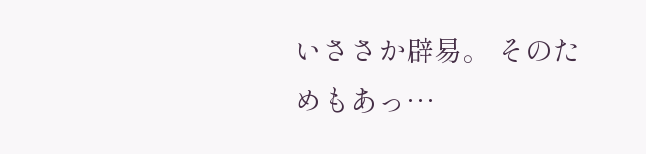いささか辟易。 そのためもあっ…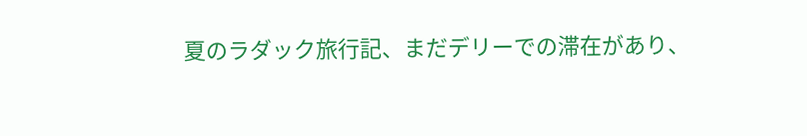夏のラダック旅行記、まだデリーでの滞在があり、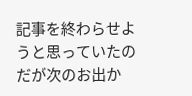記事を終わらせようと思っていたのだが次のお出か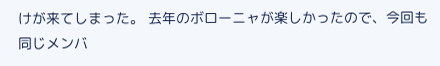けが来てしまった。 去年のボローニャが楽しかったので、今回も同じメンバ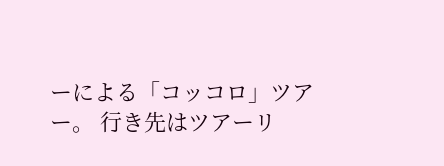ーによる「コッコロ」ツアー。 行き先はツアーリ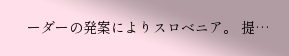ーダーの発案によりスロベニア。 提…